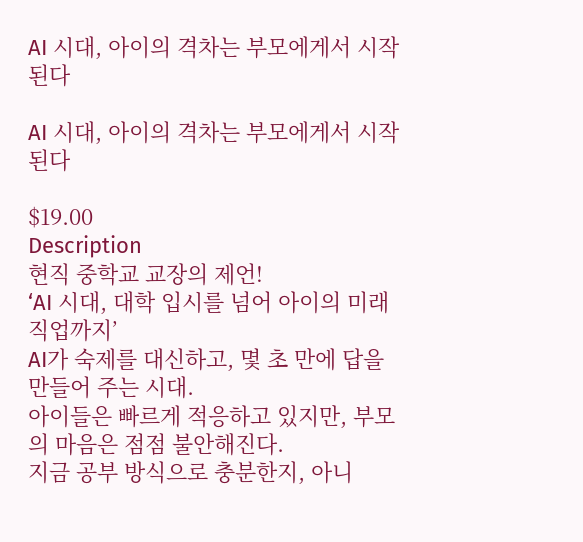AI 시대, 아이의 격차는 부모에게서 시작된다

AI 시대, 아이의 격차는 부모에게서 시작된다

$19.00
Description
현직 중학교 교장의 제언!
‘AI 시대, 대학 입시를 넘어 아이의 미래 직업까지’
AI가 숙제를 대신하고, 몇 초 만에 답을 만들어 주는 시대.
아이들은 빠르게 적응하고 있지만, 부모의 마음은 점점 불안해진다.
지금 공부 방식으로 충분한지, 아니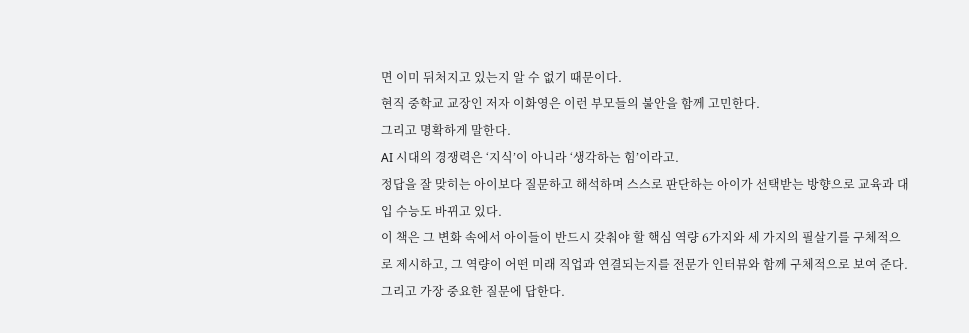면 이미 뒤처지고 있는지 알 수 없기 때문이다.
현직 중학교 교장인 저자 이화영은 이런 부모들의 불안을 함께 고민한다.
그리고 명확하게 말한다.
AI 시대의 경쟁력은 ‘지식’이 아니라 ‘생각하는 힘’이라고.
정답을 잘 맞히는 아이보다 질문하고 해석하며 스스로 판단하는 아이가 선택받는 방향으로 교육과 대입 수능도 바뀌고 있다.
이 책은 그 변화 속에서 아이들이 반드시 갖춰야 할 핵심 역량 6가지와 세 가지의 필살기를 구체적으로 제시하고, 그 역량이 어떤 미래 직업과 연결되는지를 전문가 인터뷰와 함께 구체적으로 보여 준다.
그리고 가장 중요한 질문에 답한다.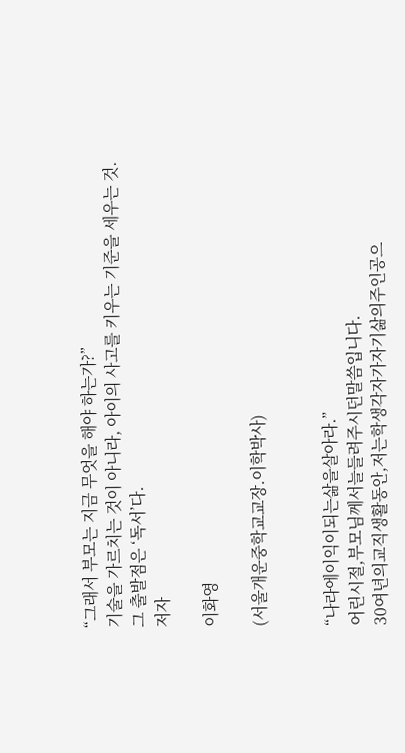“그래서 부모는 지금 무엇을 해야 하는가?”
기술을 가르치는 것이 아니라, 아이의 사고를 키우는 기준을 세우는 것.
그 출발점은 ‘독서’다.
저자

이화영

(서울개운중학교교장.이학박사)


“나라에이익이되는삶을살아라.”
어린시절,부모님께서늘들려주시던말씀입니다.
30여년의교직생활동안,저는학생각자가자기삶의주인공으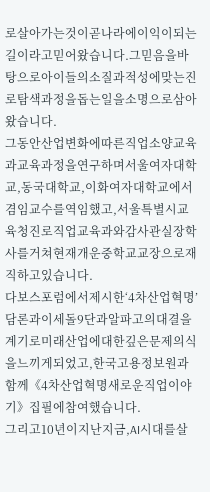로살아가는것이곧나라에이익이되는길이라고믿어왔습니다.그믿음을바탕으로아이들의소질과적성에맞는진로탐색과정을돕는일을소명으로삼아왔습니다.
그동안산업변화에따른직업소양교육과교육과정을연구하며서울여자대학교,동국대학교,이화여자대학교에서겸임교수를역임했고,서울특별시교육청진로직업교육과와감사관실장학사를거쳐현재개운중학교교장으로재직하고있습니다.
다보스포럼에서제시한‘4차산업혁명’담론과이세돌9단과알파고의대결을계기로미래산업에대한깊은문제의식을느끼게되었고,한국고용정보원과함께《4차산업혁명새로운직업이야기》집필에참여했습니다.
그리고10년이지난지금,AI시대를살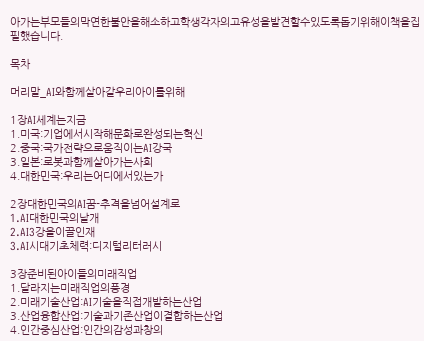아가는부모들의막연한불안을해소하고학생각자의고유성을발견할수있도록돕기위해이책을집필했습니다.

목차

머리말_AI와함께살아갈우리아이를위해

1장AI세계는지금
1.미국:기업에서시작해문화로완성되는혁신
2.중국:국가전략으로움직이는AI강국
3.일본:로봇과함께살아가는사회
4.대한민국:우리는어디에서있는가

2장대한민국의AI꿈-추격을넘어설계로
1.AI대한민국의날개
2.AI3강을이끌인재
3.AI시대기초체력:디지털리터러시

3장준비된아이들의미래직업
1.달라지는미래직업의풍경
2.미래기술산업:AI기술을직접개발하는산업
3.산업융합산업:기술과기존산업이결합하는산업
4.인간중심산업:인간의감성과창의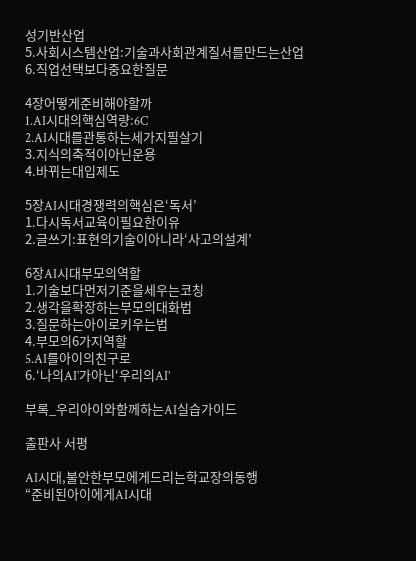성기반산업
5.사회시스템산업:기술과사회관계질서를만드는산업
6.직업선택보다중요한질문

4장어떻게준비해야할까
1.AI시대의핵심역량:6C
2.AI시대를관통하는세가지필살기
3.지식의축적이아닌운용
4.바뀌는대입제도

5장AI시대경쟁력의핵심은‘독서’
1.다시독서교육이필요한이유
2.글쓰기:표현의기술이아니라‘사고의설계’

6장AI시대부모의역할
1.기술보다먼저기준을세우는코칭
2.생각을확장하는부모의대화법
3.질문하는아이로키우는법
4.부모의6가지역할
5.AI를아이의친구로
6.‘나의AI’가아닌‘우리의AI’

부록_우리아이와함께하는AI실습가이드

출판사 서평

AI시대,불안한부모에게드리는학교장의동행
“준비된아이에게AI시대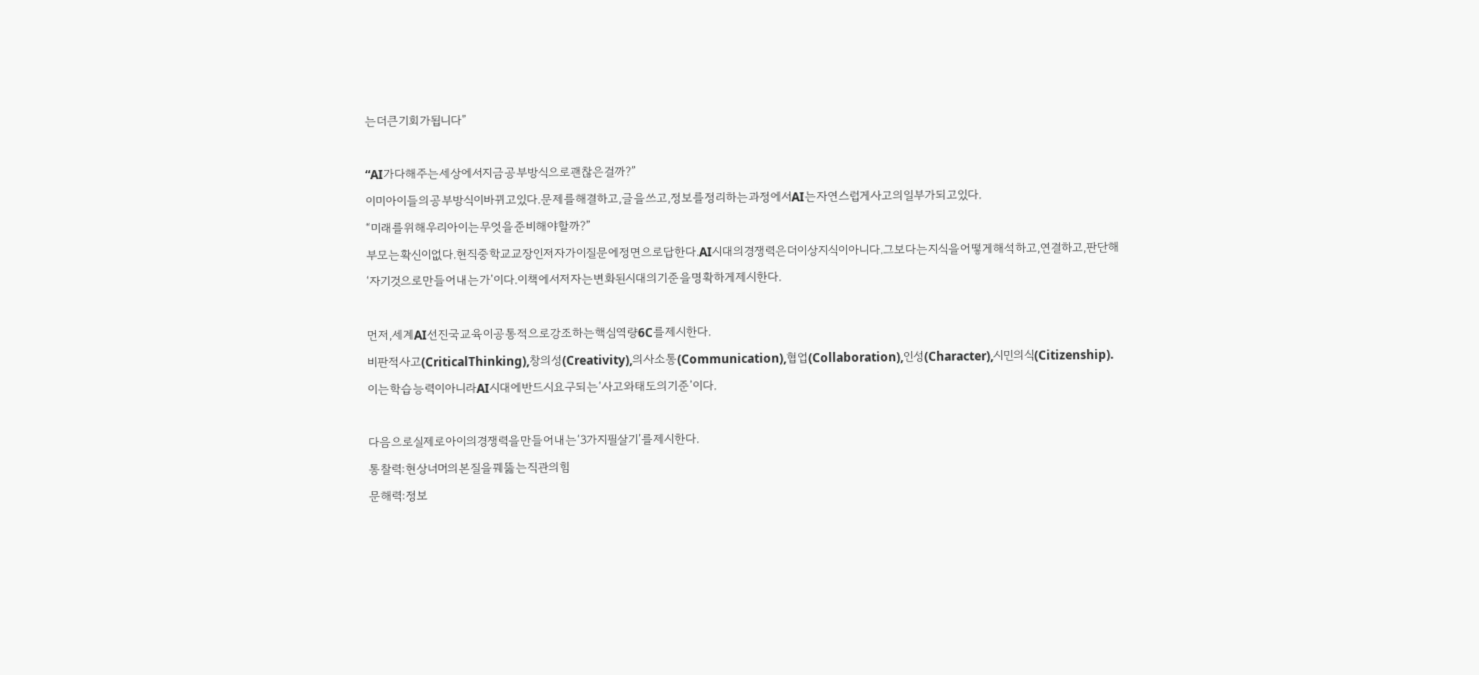는더큰기회가됩니다”

“AI가다해주는세상에서지금공부방식으로괜찮은걸까?”
이미아이들의공부방식이바뀌고있다.문제를해결하고,글을쓰고,정보를정리하는과정에서AI는자연스럽게사고의일부가되고있다.
“미래를위해우리아이는무엇을준비해야할까?”
부모는확신이없다.현직중학교교장인저자가이질문에정면으로답한다.AI시대의경쟁력은더이상지식이아니다.그보다는지식을어떻게해석하고,연결하고,판단해‘자기것으로만들어내는가’이다.이책에서저자는변화된시대의기준을명확하게제시한다.

먼저,세계AI선진국교육이공통적으로강조하는핵심역량6C를제시한다.
비판적사고(CriticalThinking),창의성(Creativity),의사소통(Communication),협업(Collaboration),인성(Character),시민의식(Citizenship).
이는학습능력이아니라AI시대에반드시요구되는‘사고와태도의기준’이다.

다음으로실제로아이의경쟁력을만들어내는‘3가지필살기’를제시한다.
통찰력:현상너머의본질을꿰뚫는직관의힘
문해력:정보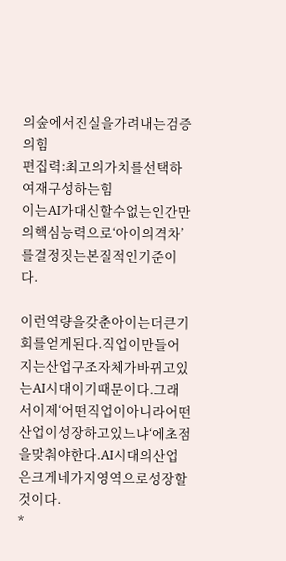의숲에서진실을가려내는검증의힘
편집력:최고의가치를선택하여재구성하는힘
이는AI가대신할수없는인간만의핵심능력으로‘아이의격차’를결정짓는본질적인기준이다.

이런역량을갖춘아이는더큰기회를얻게된다.직업이만들어지는산업구조자체가바뀌고있는AI시대이기때문이다.그래서이제‘어떤직업이아니라어떤산업이성장하고있느냐‘에초점을맞춰야한다.AI시대의산업은크게네가지영역으로성장할것이다.
*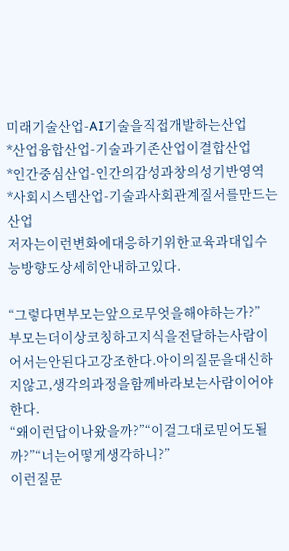미래기술산업-AI기술을직접개발하는산업
*산업융합산업-기술과기존산업이결합산업
*인간중심산업-인간의감성과창의성기반영역
*사회시스템산업-기술과사회관계질서를만드는산업
저자는이런변화에대응하기위한교육과대입수능방향도상세히안내하고있다.

“그렇다면부모는앞으로무엇을해야하는가?”
부모는더이상코칭하고지식을전달하는사람이어서는안된다고강조한다.아이의질문을대신하지않고,생각의과정을함께바라보는사람이어야한다.
“왜이런답이나왔을까?”“이걸그대로믿어도될까?”“너는어떻게생각하니?”
이런질문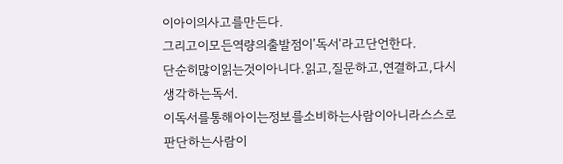이아이의사고를만든다.
그리고이모든역량의출발점이’독서‘라고단언한다.
단순히많이읽는것이아니다.읽고,질문하고,연결하고,다시생각하는독서.
이독서를통해아이는정보를소비하는사람이아니라스스로판단하는사람이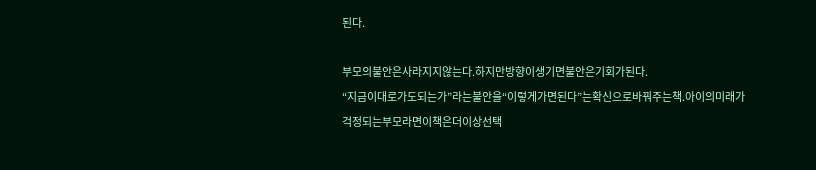된다.

부모의불안은사라지지않는다.하지만방향이생기면불안은기회가된다.
“지금이대로가도되는가”라는불안을“이렇게가면된다”는확신으로바꿔주는책.아이의미래가걱정되는부모라면이책은더이상선택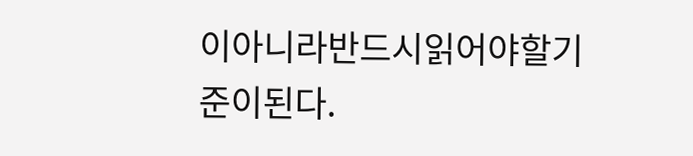이아니라반드시읽어야할기준이된다.